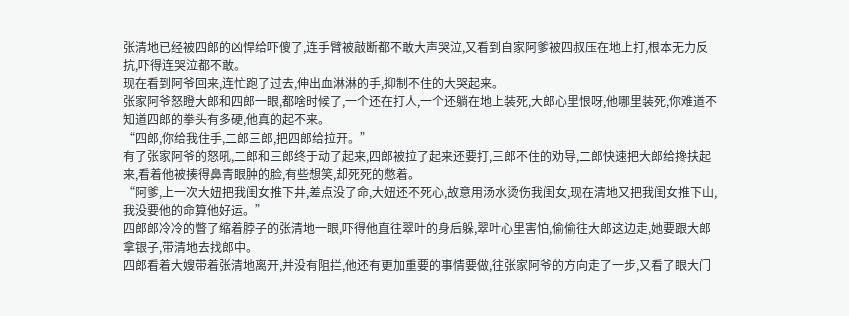张清地已经被四郎的凶悍给吓傻了,连手臂被敲断都不敢大声哭泣,又看到自家阿爹被四叔压在地上打,根本无力反抗,吓得连哭泣都不敢。
现在看到阿爷回来,连忙跑了过去,伸出血淋淋的手,抑制不住的大哭起来。
张家阿爷怒瞪大郎和四郎一眼,都啥时候了,一个还在打人,一个还躺在地上装死,大郎心里恨呀,他哪里装死,你难道不知道四郎的拳头有多硬,他真的起不来。
“四郎,你给我住手,二郎三郎,把四郎给拉开。”
有了张家阿爷的怒吼,二郎和三郎终于动了起来,四郎被拉了起来还要打,三郎不住的劝导,二郎快速把大郎给搀扶起来,看着他被揍得鼻青眼肿的脸,有些想笑,却死死的憋着。
“阿爹,上一次大妞把我闺女推下井,差点没了命,大妞还不死心,故意用汤水烫伤我闺女,现在清地又把我闺女推下山,我没要他的命算他好运。”
四郎郎冷冷的瞥了缩着脖子的张清地一眼,吓得他直往翠叶的身后躲,翠叶心里害怕,偷偷往大郎这边走,她要跟大郎拿银子,带清地去找郎中。
四郎看着大嫂带着张清地离开,并没有阻拦,他还有更加重要的事情要做,往张家阿爷的方向走了一步,又看了眼大门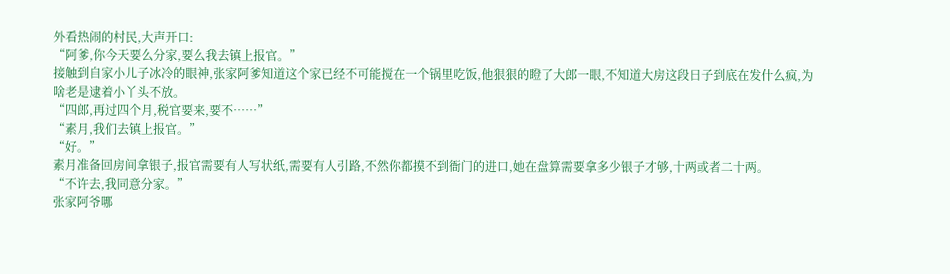外看热闹的村民,大声开口:
“阿爹,你今天要么分家,要么我去镇上报官。”
接触到自家小儿子冰冷的眼神,张家阿爹知道这个家已经不可能搅在一个锅里吃饭,他狠狠的瞪了大郎一眼,不知道大房这段日子到底在发什么疯,为啥老是逮着小丫头不放。
“四郎,再过四个月,税官要来,要不……”
“素月,我们去镇上报官。”
“好。”
素月准备回房间拿银子,报官需要有人写状纸,需要有人引路,不然你都摸不到衙门的进口,她在盘算需要拿多少银子才够,十两或者二十两。
“不许去,我同意分家。”
张家阿爷哪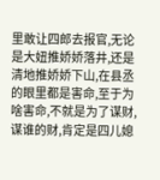里敢让四郎去报官,无论是大妞推娇娇落井,还是清地推娇娇下山,在县丞的眼里都是害命,至于为啥害命,不就是为了谋财,谋谁的财,肯定是四儿媳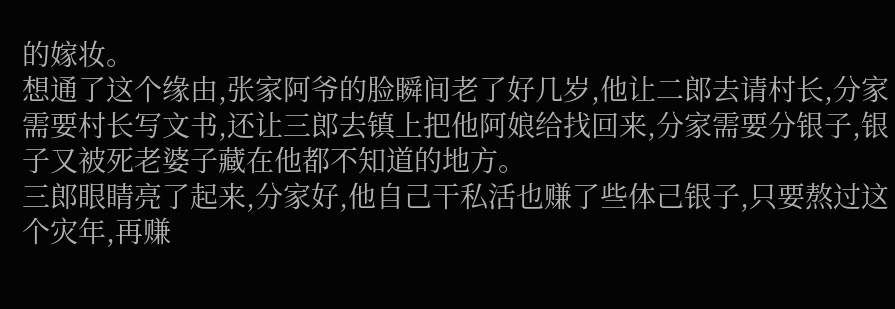的嫁妆。
想通了这个缘由,张家阿爷的脸瞬间老了好几岁,他让二郎去请村长,分家需要村长写文书,还让三郎去镇上把他阿娘给找回来,分家需要分银子,银子又被死老婆子藏在他都不知道的地方。
三郎眼睛亮了起来,分家好,他自己干私活也赚了些体己银子,只要熬过这个灾年,再赚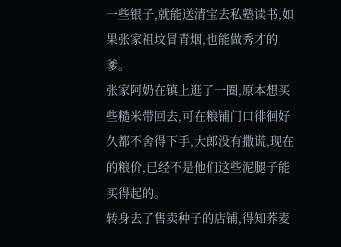一些银子,就能送清宝去私塾读书,如果张家祖坟冒青烟,也能做秀才的爹。
张家阿奶在镇上逛了一圈,原本想买些糙米带回去,可在粮铺门口徘徊好久都不舍得下手,大郎没有撒谎,现在的粮价,已经不是他们这些泥腿子能买得起的。
转身去了售卖种子的店铺,得知荞麦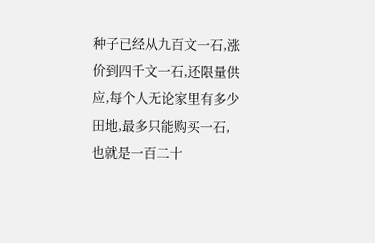种子已经从九百文一石,涨价到四千文一石,还限量供应,每个人无论家里有多少田地,最多只能购买一石,也就是一百二十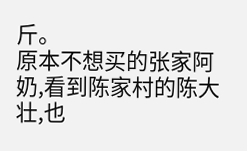斤。
原本不想买的张家阿奶,看到陈家村的陈大壮,也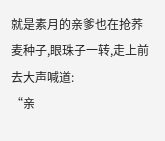就是素月的亲爹也在抢荞麦种子,眼珠子一转,走上前去大声喊道:
“亲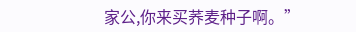家公,你来买荞麦种子啊。”